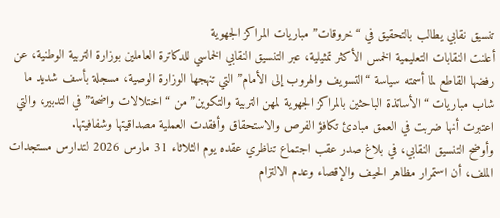تنسيق نقابي يطالب بالتحقيق في “خروقات” مباريات المراكز الجهوية
أعلنت النقابات التعليمية الخمس الأكثر تمثيلية، عبر التنسيق النقابي الخماسي للدكاترة العاملين بوزارة التربية الوطنية، عن رفضها القاطع لما أسمته سياسة “التسويف والهروب إلى الأمام” التي تنهجها الوزارة الوصية، مسجلة بأسف شديد ما شاب مباريات “الأساتذة الباحثين بالمراكز الجهوية لمهن التربية والتكوين” من “اختلالات واضحة” في التدبير، والتي اعتبرت أنها ضربت في العمق مبادئ تكافؤ الفرص والاستحقاق وأفقدت العملية مصداقيتها وشفافيتها.
وأوضح التنسيق النقابي، في بلاغ صدر عقب اجتماع تناظري عقده يوم الثلاثاء 31 مارس 2026 لتدارس مستجدات الملف، أن استمرار مظاهر الحيف والإقصاء وعدم الالتزام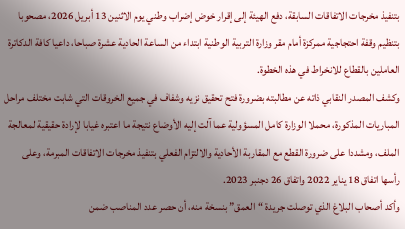بتنفيذ مخرجات الاتفاقات السابقة، دفع الهيئة إلى إقرار خوض إضراب وطني يوم الاثنين 13 أبريل 2026، مصحوبا بتنظيم وقفة احتجاجية ممركزة أمام مقر وزارة التربية الوطنية ابتداء من الساعة الحادية عشرة صباحا، داعيا كافة الدكاترة العاملين بالقطاع للانخراط في هذه الخطوة.
وكشف المصدر النقابي ذاته عن مطالبته بضرورة فتح تحقيق نزيه وشفاف في جميع الخروقات التي شابت مختلف مراحل المباريات المذكورة، محملا الوزارة كامل المسؤولية عما آلت إليه الأوضاع نتيجة ما اعتبره غيابا لإرادة حقيقية لمعالجة الملف، ومشددا على ضرورة القطع مع المقاربة الأحادية والالتزام الفعلي بتنفيذ مخرجات الاتفاقات المبرمة، وعلى رأسها اتفاق 18 يناير 2022 واتفاق 26 دجنبر 2023.
وأكد أصحاب البلاغ الذي توصلت جريدة “العمق” بنسخة منه، أن حصر عدد المناصب ضمن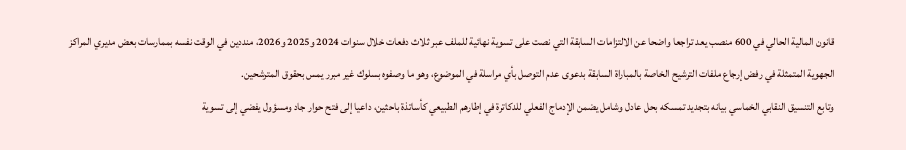قانون المالية الحالي في 600 منصب يعد تراجعا واضحا عن الالتزامات السابقة التي نصت على تسوية نهائية للملف عبر ثلاث دفعات خلال سنوات 2024 و2025 و2026، منددين في الوقت نفسه بممارسات بعض مديري المراكز الجهوية المتمثلة في رفض إرجاع ملفات الترشيح الخاصة بالمباراة السابقة بدعوى عدم التوصل بأي مراسلة في الموضوع، وهو ما وصفوه بسلوك غير مبرر يمس بحقوق المترشحين.
وتابع التنسيق النقابي الخماسي بيانه بتجديد تمسكه بحل عادل وشامل يضمن الإدماج الفعلي للدكاترة في إطارهم الطبيعي كأساتذة باحثين، داعيا إلى فتح حوار جاد ومسؤول يفضي إلى تسوية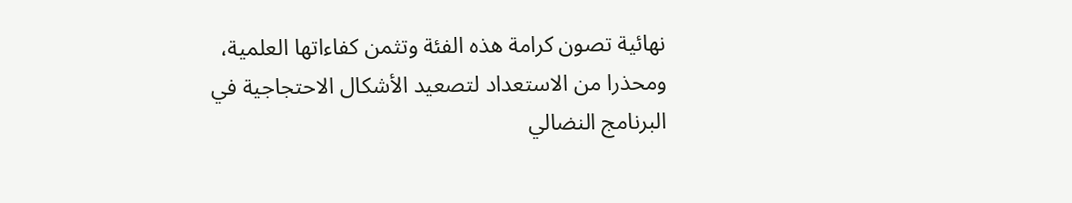نهائية تصون كرامة هذه الفئة وتثمن كفاءاتها العلمية، ومحذرا من الاستعداد لتصعيد الأشكال الاحتجاجية في البرنامج النضالي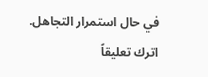في حال استمرار التجاهل.
اترك تعليقاً